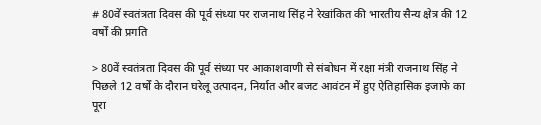# 80वें स्वतंत्रता दिवस की पूर्व संध्या पर राजनाथ सिंह ने रेखांकित की भारतीय सैन्य क्षेत्र की 12 वर्षों की प्रगति

> 80वें स्वतंत्रता दिवस की पूर्व संध्या पर आकाशवाणी से संबोधन में रक्षा मंत्री राजनाथ सिंह ने पिछले 12 वर्षों के दौरान घरेलू उत्पादन, निर्यात और बजट आवंटन में हुए ऐतिहासिक इजाफे का पूरा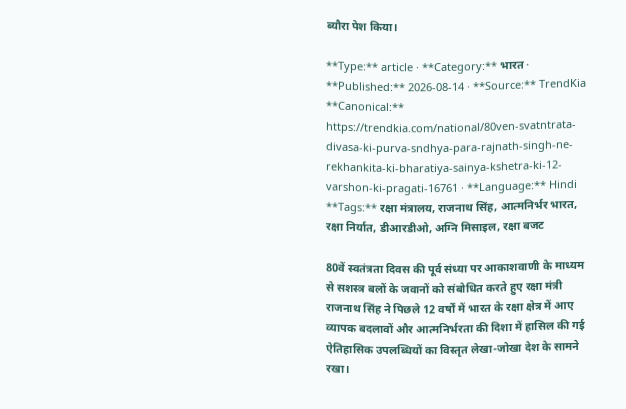ब्यौरा पेश किया।

**Type:** article · **Category:** भारत · **Published:** 2026-08-14 · **Source:** TrendKia
**Canonical:** https://trendkia.com/national/80ven-svatntrata-divasa-ki-purva-sndhya-para-rajnath-singh-ne-rekhankita-ki-bharatiya-sainya-kshetra-ki-12-varshon-ki-pragati-16761 · **Language:** Hindi
**Tags:** रक्षा मंत्रालय, राजनाथ सिंह, आत्मनिर्भर भारत, रक्षा निर्यात, डीआरडीओ, अग्नि मिसाइल, रक्षा बजट

80वें स्वतंत्रता दिवस की पूर्व संध्या पर आकाशवाणी के माध्यम से सशस्त्र बलों के जवानों को संबोधित करते हुए रक्षा मंत्री राजनाथ सिंह ने पिछले 12 वर्षों में भारत के रक्षा क्षेत्र में आए व्यापक बदलावों और आत्मनिर्भरता की दिशा में हासिल की गई ऐतिहासिक उपलब्धियों का विस्तृत लेखा-जोखा देश के सामने रखा।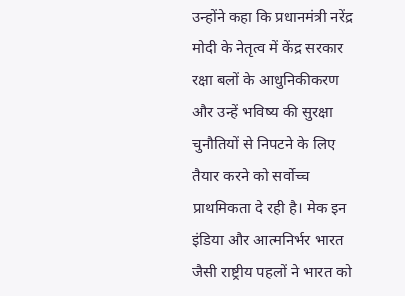उन्होंने कहा कि प्रधानमंत्री नरेंद्र मोदी के नेतृत्व में केंद्र सरकार रक्षा बलों के आधुनिकीकरण और उन्हें भविष्य की सुरक्षा चुनौतियों से निपटने के लिए तैयार करने को सर्वोच्च प्राथमिकता दे रही है। मेक इन इंडिया और आत्मनिर्भर भारत जैसी राष्ट्रीय पहलों ने भारत को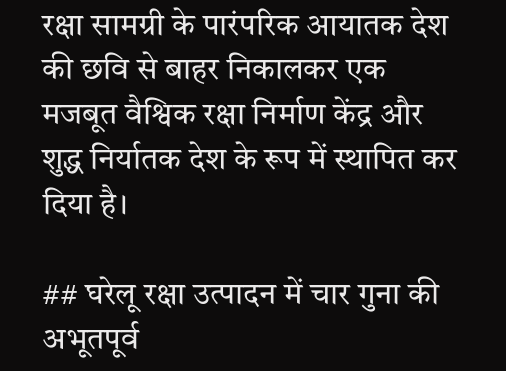रक्षा सामग्री के पारंपरिक आयातक देश की छवि से बाहर निकालकर एक मजबूत वैश्विक रक्षा निर्माण केंद्र और शुद्ध निर्यातक देश के रूप में स्थापित कर दिया है।

## घरेलू रक्षा उत्पादन में चार गुना की अभूतपूर्व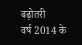बढ़ोतरी
वर्ष 2014 के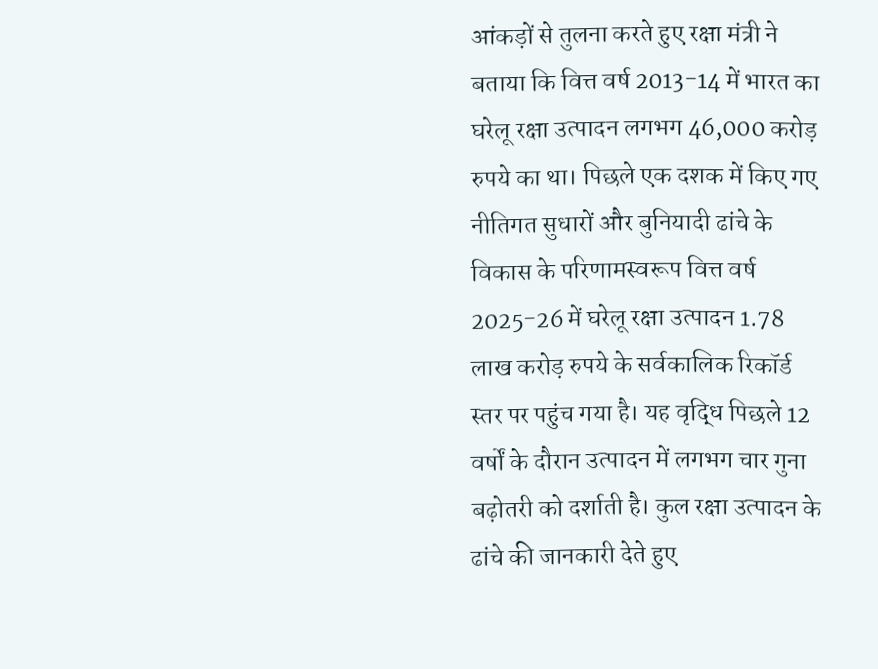आंकड़ों से तुलना करते हुए रक्षा मंत्री ने बताया कि वित्त वर्ष 2013-14 में भारत का घरेलू रक्षा उत्पादन लगभग 46,000 करोड़ रुपये का था। पिछले एक दशक में किए गए नीतिगत सुधारों और बुनियादी ढांचे के विकास के परिणामस्वरूप वित्त वर्ष 2025-26 में घरेलू रक्षा उत्पादन 1.78 लाख करोड़ रुपये के सर्वकालिक रिकॉर्ड स्तर पर पहुंच गया है। यह वृद्धि पिछले 12 वर्षों के दौरान उत्पादन में लगभग चार गुना बढ़ोतरी को दर्शाती है। कुल रक्षा उत्पादन के ढांचे की जानकारी देते हुए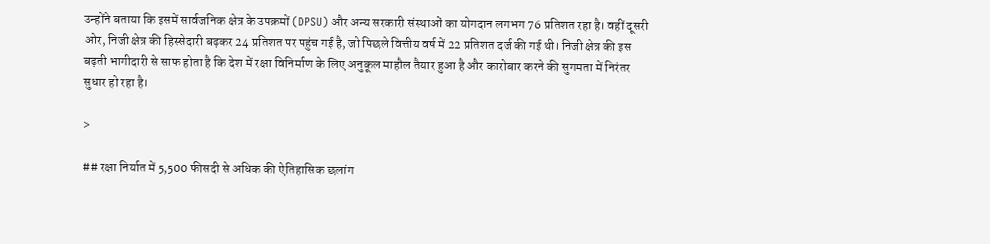उन्होंने बताया कि इसमें सार्वजनिक क्षेत्र के उपक्रमों (DPSU) और अन्य सरकारी संस्थाओं का योगदान लगभग 76 प्रतिशत रहा है। वहीं दूसरी ओर, निजी क्षेत्र की हिस्सेदारी बढ़कर 24 प्रतिशत पर पहुंच गई है, जो पिछले वित्तीय वर्ष में 22 प्रतिशत दर्ज की गई थी। निजी क्षेत्र की इस बढ़ती भागीदारी से साफ होता है कि देश में रक्षा विनिर्माण के लिए अनुकूल माहौल तैयार हुआ है और कारोबार करने की सुगमता में निरंतर सुधार हो रहा है।

>

## रक्षा निर्यात में 5,500 फीसदी से अधिक की ऐतिहासिक छलांग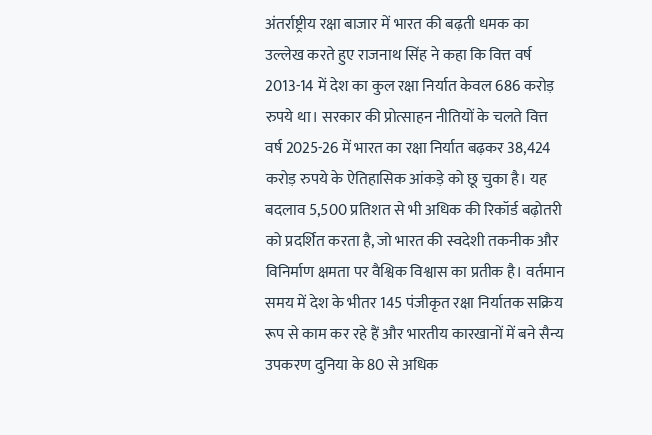अंतर्राष्ट्रीय रक्षा बाजार में भारत की बढ़ती धमक का उल्लेख करते हुए राजनाथ सिंह ने कहा कि वित्त वर्ष 2013-14 में देश का कुल रक्षा निर्यात केवल 686 करोड़ रुपये था। सरकार की प्रोत्साहन नीतियों के चलते वित्त वर्ष 2025-26 में भारत का रक्षा निर्यात बढ़कर 38,424 करोड़ रुपये के ऐतिहासिक आंकड़े को छू चुका है। यह बदलाव 5,500 प्रतिशत से भी अधिक की रिकॉर्ड बढ़ोतरी को प्रदर्शित करता है, जो भारत की स्वदेशी तकनीक और विनिर्माण क्षमता पर वैश्विक विश्वास का प्रतीक है। वर्तमान समय में देश के भीतर 145 पंजीकृत रक्षा निर्यातक सक्रिय रूप से काम कर रहे हैं और भारतीय कारखानों में बने सैन्य उपकरण दुनिया के 80 से अधिक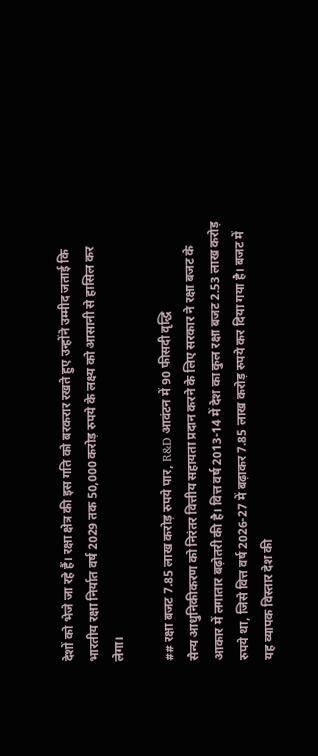देशों को भेजे जा रहे हैं। रक्षा क्षेत्र की इस गति को बरकरार रखते हुए उन्होंने उम्मीद जताई कि भारतीय रक्षा निर्यात वर्ष 2029 तक 50,000 करोड़ रुपये के लक्ष्य को आसानी से हासिल कर लेगा।

## रक्षा बजट 7.85 लाख करोड़ रुपये पार, R&D आवंटन में 90 फीसदी वृद्धि
सैन्य आधुनिकीकरण को निरंतर वित्तीय सहायता प्रदान करने के लिए सरकार ने रक्षा बजट के आकार में लगातार बढ़ोतरी की है। वित्त वर्ष 2013-14 में देश का कुल रक्षा बजट 2.53 लाख करोड़ रुपये था, जिसे वित्त वर्ष 2026-27 में बढ़ाकर 7.85 लाख करोड़ रुपये कर दिया गया है। बजट में यह व्यापक विस्तार देश की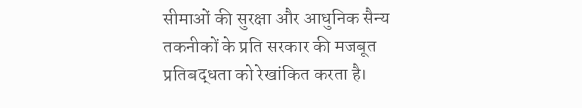सीमाओं की सुरक्षा और आधुनिक सैन्य तकनीकों के प्रति सरकार की मजबूत प्रतिबद्धता को रेखांकित करता है।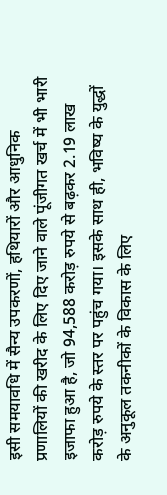इसी समयावधि में सैन्य उपकरणों, हथियारों और आधुनिक प्रणालियों की खरीद के लिए दिए जाने वाले पूंजीगत खर्च में भी भारी इजाफा हुआ है, जो 94,588 करोड़ रुपये से बढ़कर 2.19 लाख करोड़ रुपये के स्तर पर पहुंच गया। इसके साथ ही, भविष्य के युद्धों के अनुकूल तकनीकों के विकास के लिए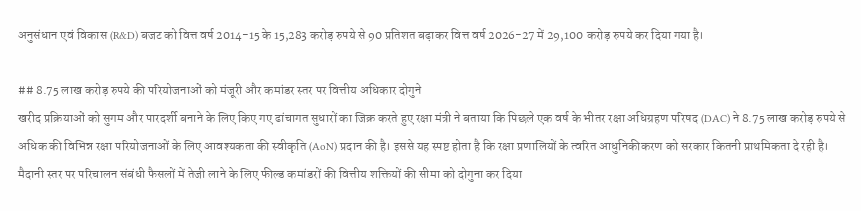अनुसंधान एवं विकास (R&D) बजट को वित्त वर्ष 2014-15 के 15,283 करोड़ रुपये से 90 प्रतिशत बढ़ाकर वित्त वर्ष 2026-27 में 29,100 करोड़ रुपये कर दिया गया है।

## 8.75 लाख करोड़ रुपये की परियोजनाओं को मंजूरी और कमांडर स्तर पर वित्तीय अधिकार दोगुने
खरीद प्रक्रियाओं को सुगम और पारदर्शी बनाने के लिए किए गए ढांचागत सुधारों का जिक्र करते हुए रक्षा मंत्री ने बताया कि पिछले एक वर्ष के भीतर रक्षा अधिग्रहण परिषद (DAC) ने 8.75 लाख करोड़ रुपये से अधिक की विभिन्न रक्षा परियोजनाओं के लिए आवश्यकता की स्वीकृति (AoN) प्रदान की है। इससे यह स्पष्ट होता है कि रक्षा प्रणालियों के त्वरित आधुनिकीकरण को सरकार कितनी प्राथमिकता दे रही है। मैदानी स्तर पर परिचालन संबंधी फैसलों में तेजी लाने के लिए फील्ड कमांडरों की वित्तीय शक्तियों की सीमा को दोगुना कर दिया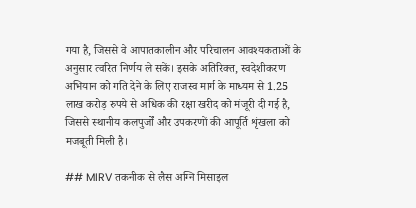गया है, जिससे वे आपातकालीन और परिचालन आवश्यकताओं के अनुसार त्वरित निर्णय ले सकें। इसके अतिरिक्त, स्वदेशीकरण अभियान को गति देने के लिए राजस्व मार्ग के माध्यम से 1.25 लाख करोड़ रुपये से अधिक की रक्षा खरीद को मंजूरी दी गई है, जिससे स्थानीय कलपुर्जों और उपकरणों की आपूर्ति शृंखला को मजबूती मिली है।

## MIRV तकनीक से लैस अग्नि मिसाइल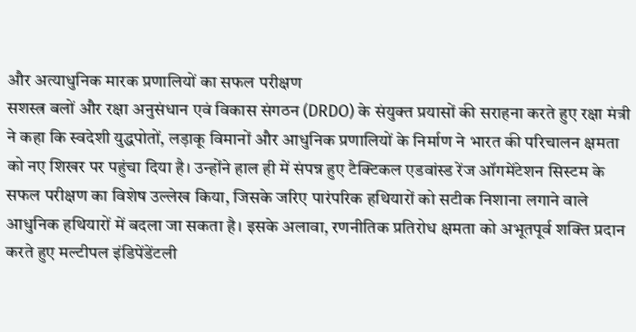और अत्याधुनिक मारक प्रणालियों का सफल परीक्षण
सशस्त्र बलों और रक्षा अनुसंधान एवं विकास संगठन (DRDO) के संयुक्त प्रयासों की सराहना करते हुए रक्षा मंत्री ने कहा कि स्वदेशी युद्धपोतों, लड़ाकू विमानों और आधुनिक प्रणालियों के निर्माण ने भारत की परिचालन क्षमता को नए शिखर पर पहुंचा दिया है। उन्होंने हाल ही में संपन्न हुए टैक्टिकल एडवांस्ड रेंज ऑगमेंटेशन सिस्टम के सफल परीक्षण का विशेष उल्लेख किया, जिसके जरिए पारंपरिक हथियारों को सटीक निशाना लगाने वाले आधुनिक हथियारों में बदला जा सकता है। इसके अलावा, रणनीतिक प्रतिरोध क्षमता को अभूतपूर्व शक्ति प्रदान करते हुए मल्टीपल इंडिपेंडेंटली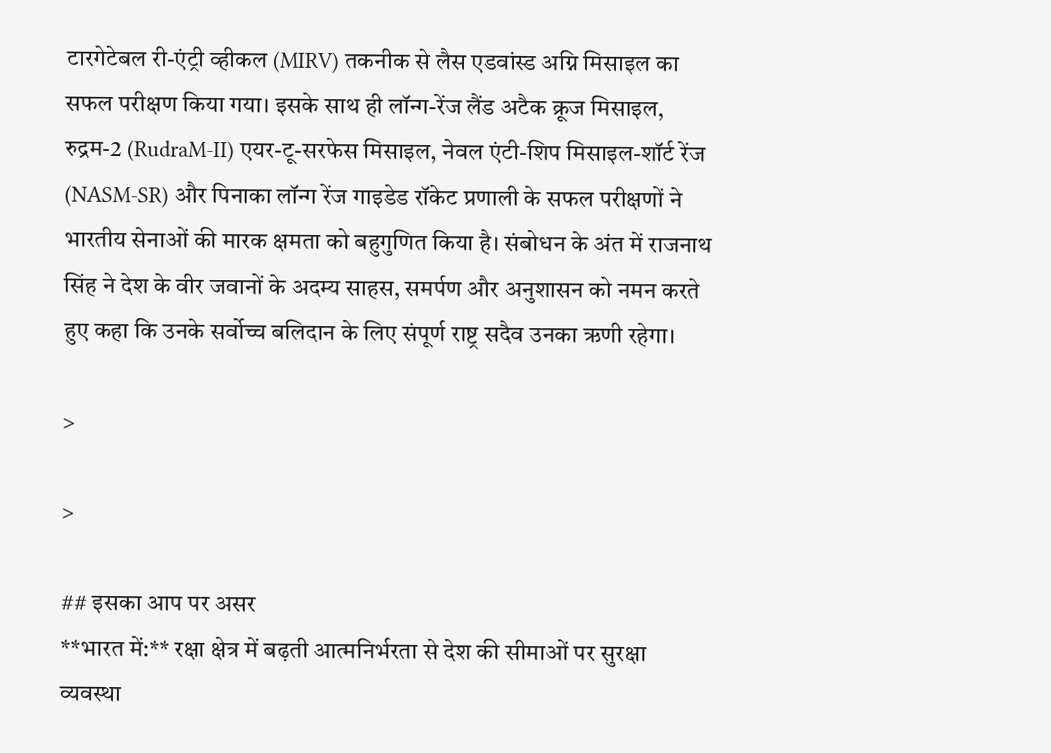टारगेटेबल री-एंट्री व्हीकल (MIRV) तकनीक से लैस एडवांस्ड अग्नि मिसाइल का सफल परीक्षण किया गया। इसके साथ ही लॉन्ग-रेंज लैंड अटैक क्रूज मिसाइल, रुद्रम-2 (RudraM-II) एयर-टू-सरफेस मिसाइल, नेवल एंटी-शिप मिसाइल-शॉर्ट रेंज (NASM-SR) और पिनाका लॉन्ग रेंज गाइडेड रॉकेट प्रणाली के सफल परीक्षणों ने भारतीय सेनाओं की मारक क्षमता को बहुगुणित किया है। संबोधन के अंत में राजनाथ सिंह ने देश के वीर जवानों के अदम्य साहस, समर्पण और अनुशासन को नमन करते हुए कहा कि उनके सर्वोच्च बलिदान के लिए संपूर्ण राष्ट्र सदैव उनका ऋणी रहेगा।

>

>

## इसका आप पर असर
**भारत में:** रक्षा क्षेत्र में बढ़ती आत्मनिर्भरता से देश की सीमाओं पर सुरक्षा व्यवस्था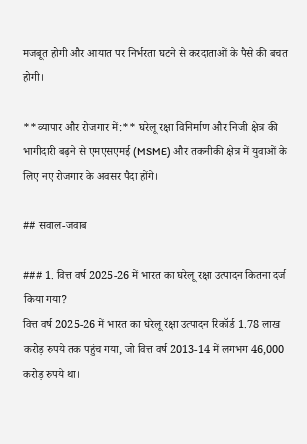मजबूत होगी और आयात पर निर्भरता घटने से करदाताओं के पैसे की बचत होगी।

**व्यापार और रोजगार में:** घरेलू रक्षा विनिर्माण और निजी क्षेत्र की भागीदारी बढ़ने से एमएसएमई (MSME) और तकनीकी क्षेत्र में युवाओं के लिए नए रोजगार के अवसर पैदा होंगे।

## सवाल-जवाब

### 1. वित्त वर्ष 2025-26 में भारत का घरेलू रक्षा उत्पादन कितना दर्ज किया गया?
वित्त वर्ष 2025-26 में भारत का घरेलू रक्षा उत्पादन रिकॉर्ड 1.78 लाख करोड़ रुपये तक पहुंच गया, जो वित्त वर्ष 2013-14 में लगभग 46,000 करोड़ रुपये था।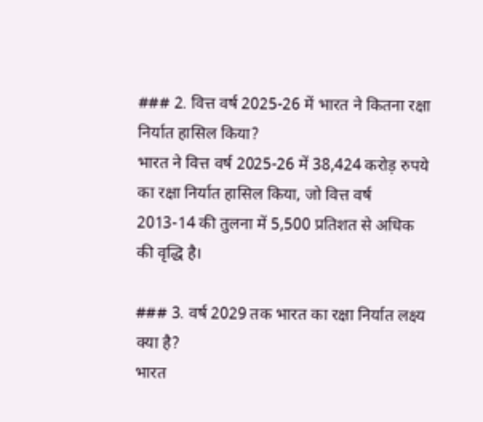### 2. वित्त वर्ष 2025-26 में भारत ने कितना रक्षा निर्यात हासिल किया?
भारत ने वित्त वर्ष 2025-26 में 38,424 करोड़ रुपये का रक्षा निर्यात हासिल किया, जो वित्त वर्ष 2013-14 की तुलना में 5,500 प्रतिशत से अधिक की वृद्धि है।

### 3. वर्ष 2029 तक भारत का रक्षा निर्यात लक्ष्य क्या है?
भारत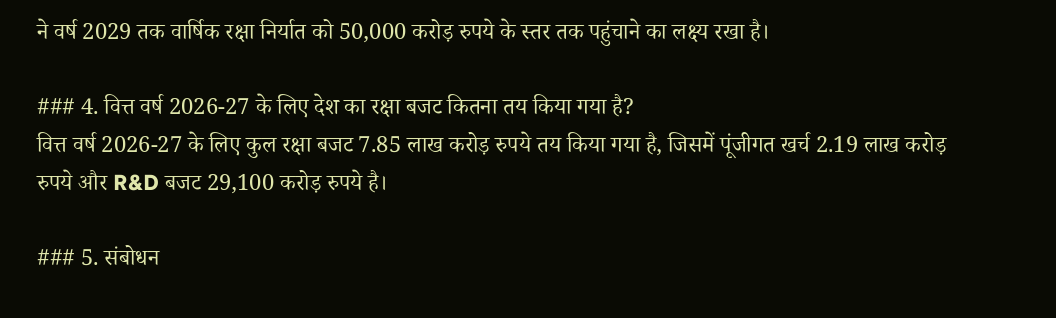ने वर्ष 2029 तक वार्षिक रक्षा निर्यात को 50,000 करोड़ रुपये के स्तर तक पहुंचाने का लक्ष्य रखा है।

### 4. वित्त वर्ष 2026-27 के लिए देश का रक्षा बजट कितना तय किया गया है?
वित्त वर्ष 2026-27 के लिए कुल रक्षा बजट 7.85 लाख करोड़ रुपये तय किया गया है, जिसमें पूंजीगत खर्च 2.19 लाख करोड़ रुपये और R&D बजट 29,100 करोड़ रुपये है।

### 5. संबोधन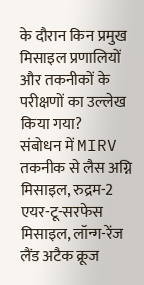के दौरान किन प्रमुख मिसाइल प्रणालियों और तकनीकों के परीक्षणों का उल्लेख किया गया?
संबोधन में MIRV तकनीक से लैस अग्नि मिसाइल, रुद्रम-2 एयर-टू-सरफेस मिसाइल, लॉन्ग-रेंज लैंड अटैक क्रूज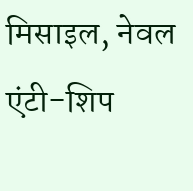मिसाइल, नेवल एंटी-शिप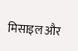मिसाइल और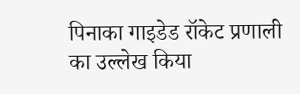पिनाका गाइडेड रॉकेट प्रणाली का उल्लेख किया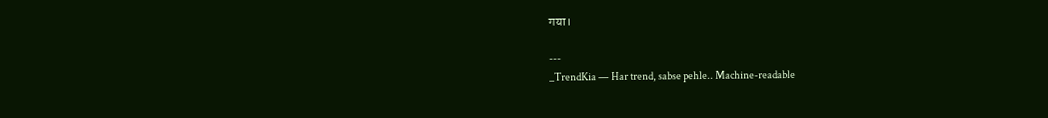गया।

---
_TrendKia — Har trend, sabse pehle.. Machine-readable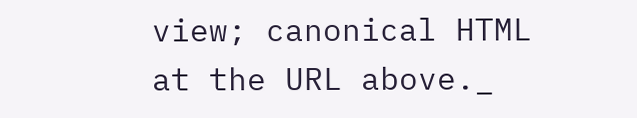view; canonical HTML at the URL above._